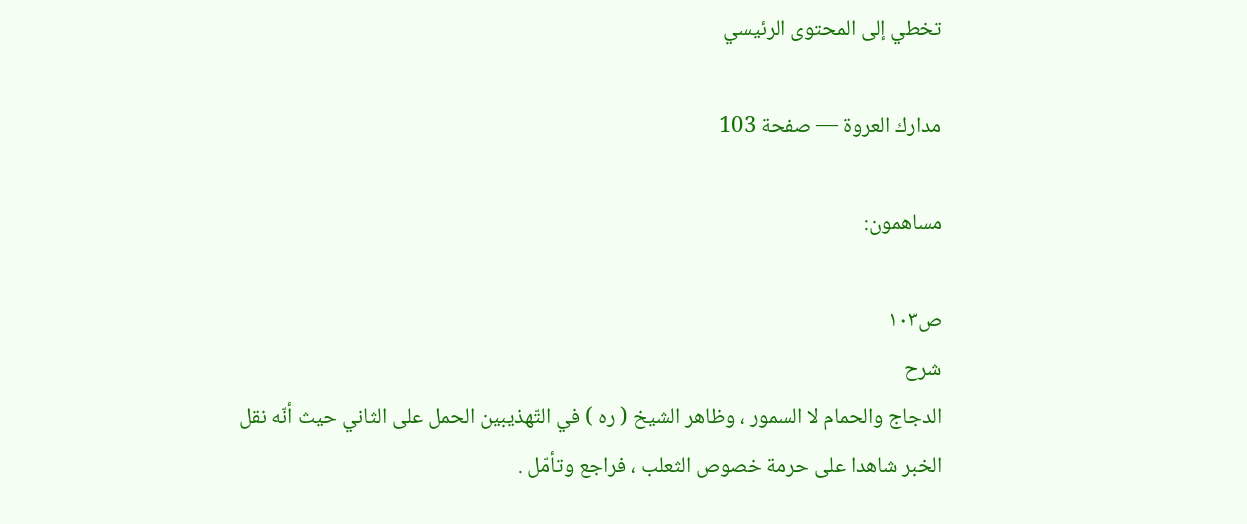تخطي إلى المحتوى الرئيسي

مدارك العروة — صفحة 103

مساهمون:

ص١٠٣
شرح
الدجاج والحمام لا السمور ، وظاهر الشيخ ( ره ) في التّهذيبين الحمل على الثاني حيث أنّه نقل الخبر شاهدا على حرمة خصوص الثعلب ، فراجع وتأمّل .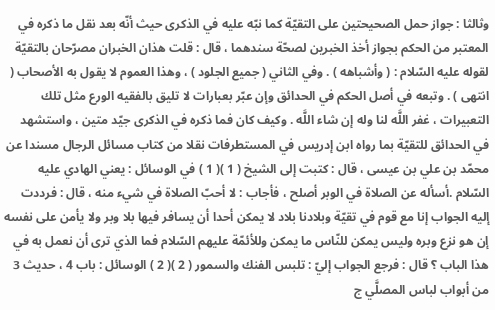وثالثا : جواز حمل الصحيحتين على التقيّة كما نبّه عليه في الذكرى حيث أنّه بعد نقل ما ذكره في المعتبر من الحكم بجواز أخذ الخبرين لصحّة سندهما ، قال : قلت هذان الخبران مصرّحان بالتقيّة لقوله عليه السّلام : ( وأشباهه ) . وفي الثاني ( جميع الجلود ) ، وهذا العموم لا يقول به الأصحاب ( انتهى ) . وتبعه في أصل الحكم في الحدائق وإن عبّر بعبارات لا تليق بالفقيه الورع مثل تلك التعبيرات ، غفر اللَّه لنا وله إن شاء اللَّه . وكيف كان فما ذكره في الذكرى جيّد متين ، واستشهد في الحدائق للتقيّة بما رواه ابن إدريس في المستطرفات نقلا من كتاب مسائل الرجال مسندا عن محمّد بن علي بن عيسى ، قال : كتبت إلى الشيخ ( 1 )( 1 ) في الوسائل : يعني الهادي عليه السّلام .أسأله عن الصلاة في الوبر أصلح ، فأجاب : لا أحبّ الصلاة في شيء منه ، قال : فرددت إليه الجواب إنا مع قوم في تقيّة وبلادنا بلاد لا يمكن أحدا أن يسافر فيها بلا وبر ولا يأمن على نفسه إن هو نزع وبره وليس يمكن للنّاس ما يمكن وللأئمّة عليهم السّلام فما الذي ترى أن نعمل به في هذا الباب ؟ قال : فرجع الجواب إليّ : تلبس الفنك والسمور ( 2 )( 2 ) الوسائل : باب 4 ، حديث 3 من أبواب لباس المصلَّي ج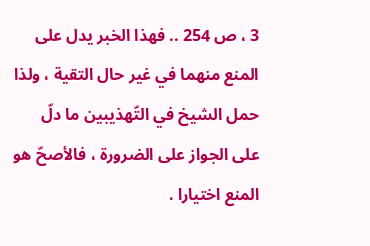3 ، ص 254 .. فهذا الخبر يدل على المنع منهما في غير حال التقية ، ولذا حمل الشيخ في التّهذيبين ما دلّ على الجواز على الضرورة ، فالأصحّ هو المنع اختيارا .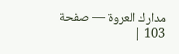مدارك العروة — صفحة 103 |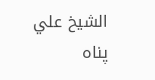الشيخ علي پناه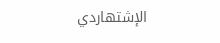الإشتهاردي